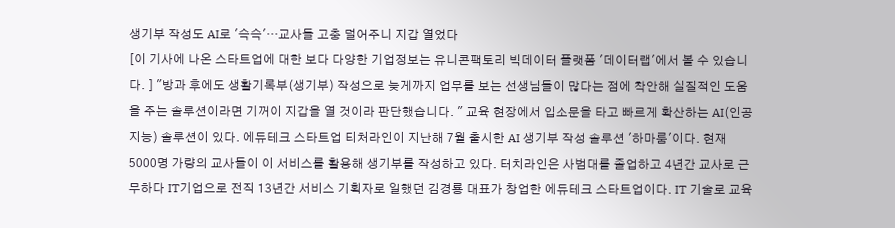생기부 작성도 AI로 '슥슥'…교사들 고충 덜어주니 지갑 열었다
[이 기사에 나온 스타트업에 대한 보다 다양한 기업정보는 유니콘팩토리 빅데이터 플랫폼 '데이터랩'에서 볼 수 있습니다. ] "방과 후에도 생활기록부(생기부) 작성으로 늦게까지 업무를 보는 선생님들이 많다는 점에 착안해 실질적인 도움을 주는 솔루션이라면 기꺼이 지갑을 열 것이라 판단했습니다. " 교육 현장에서 입소문을 타고 빠르게 확산하는 AI(인공지능) 솔루션이 있다. 에듀테크 스타트업 티처라인이 지난해 7월 출시한 AI 생기부 작성 솔루션 '하마룸'이다. 현재 5000명 가량의 교사들이 이 서비스를 활용해 생기부를 작성하고 있다. 터치라인은 사범대를 졸업하고 4년간 교사로 근무하다 IT기업으로 전직 13년간 서비스 기획자로 일했던 김경룡 대표가 창업한 에듀테크 스타트업이다. IT 기술로 교육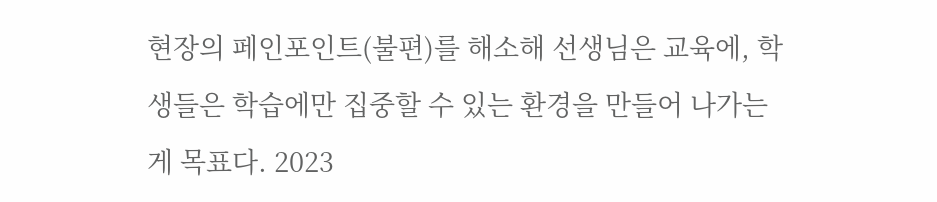현장의 페인포인트(불편)를 해소해 선생님은 교육에, 학생들은 학습에만 집중할 수 있는 환경을 만들어 나가는 게 목표다. 2023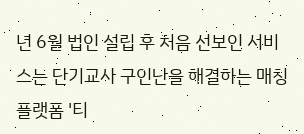년 6월 법인 설립 후 처음 선보인 서비스는 단기교사 구인난을 해결하는 매칭 플랫폼 '티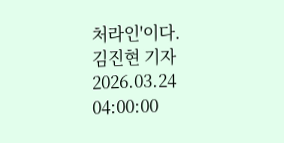처라인'이다.
김진현 기자
2026.03.24 04:00:00